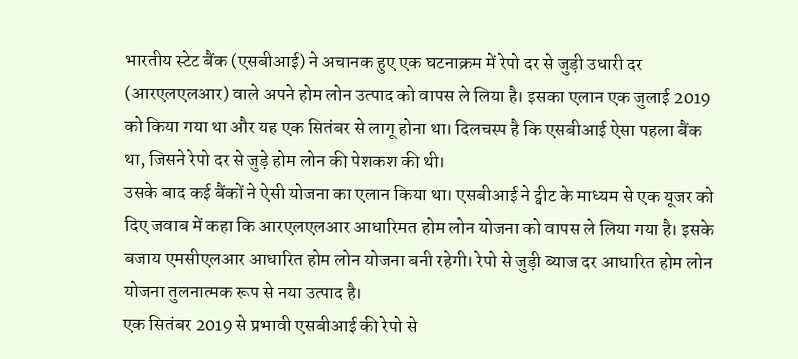भारतीय स्टेट बैंक (एसबीआई) ने अचानक हुए एक घटनाक्रम में रेपो दर से जुड़ी उधारी दर (आरएलएलआर) वाले अपने होम लोन उत्पाद को वापस ले लिया है। इसका एलान एक जुलाई 2019 को किया गया था और यह एक सितंबर से लागू होना था। दिलचस्प है कि एसबीआई ऐसा पहला बैंक था, जिसने रेपो दर से जुड़े होम लोन की पेशकश की थी।
उसके बाद कई बैंकों ने ऐसी योजना का एलान किया था। एसबीआई ने ट्वीट के माध्यम से एक यूजर को दिए जवाब में कहा कि आरएलएलआर आधारिमत होम लोन योजना को वापस ले लिया गया है। इसके बजाय एमसीएलआर आधारित होम लोन योजना बनी रहेगी। रेपो से जुड़ी ब्याज दर आधारित होम लोन योजना तुलनात्मक रूप से नया उत्पाद है।
एक सितंबर 2019 से प्रभावी एसबीआई की रेपो से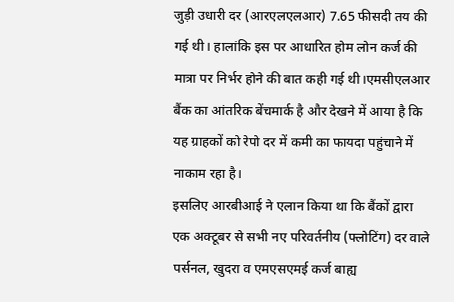जुड़ी उधारी दर (आरएलएलआर) 7.65 फीसदी तय की गई थी। हालांकि इस पर आधारित होम लोन कर्ज की मात्रा पर निर्भर होने की बात कही गई थी।एमसीएलआर बैंक का आंतरिक बेंचमार्क है और देखने में आया है कि यह ग्राहकों को रेपो दर में कमी का फायदा पहुंचाने में नाकाम रहा है।
इसलिए आरबीआई ने एलान किया था कि बैंकों द्वारा एक अक्टूबर से सभी नए परिवर्तनीय (फ्लोटिंग) दर वाले पर्सनल, खुदरा व एमएसएमई कर्ज बाह्य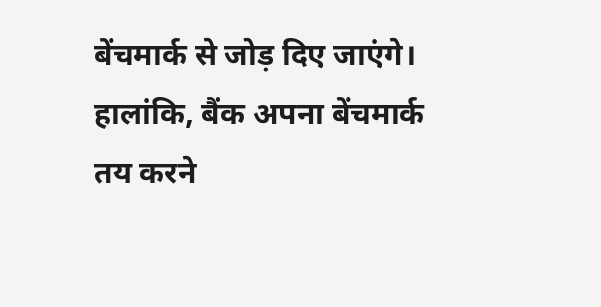बेंचमार्क से जोड़ दिए जाएंगे। हालांकि, बैंक अपना बेंचमार्क तय करने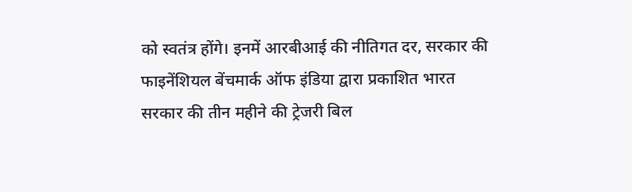को स्वतंत्र होंगे। इनमें आरबीआई की नीतिगत दर, सरकार की फाइनेंशियल बेंचमार्क ऑफ इंडिया द्वारा प्रकाशित भारत सरकार की तीन महीने की ट्रेजरी बिल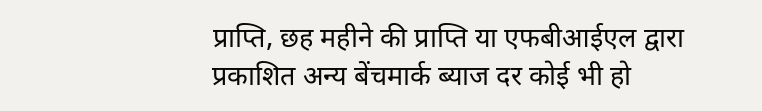प्राप्ति, छह महीने की प्राप्ति या एफबीआईएल द्वारा प्रकाशित अन्य बेंचमार्क ब्याज दर कोई भी हो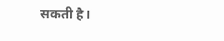सकती है।